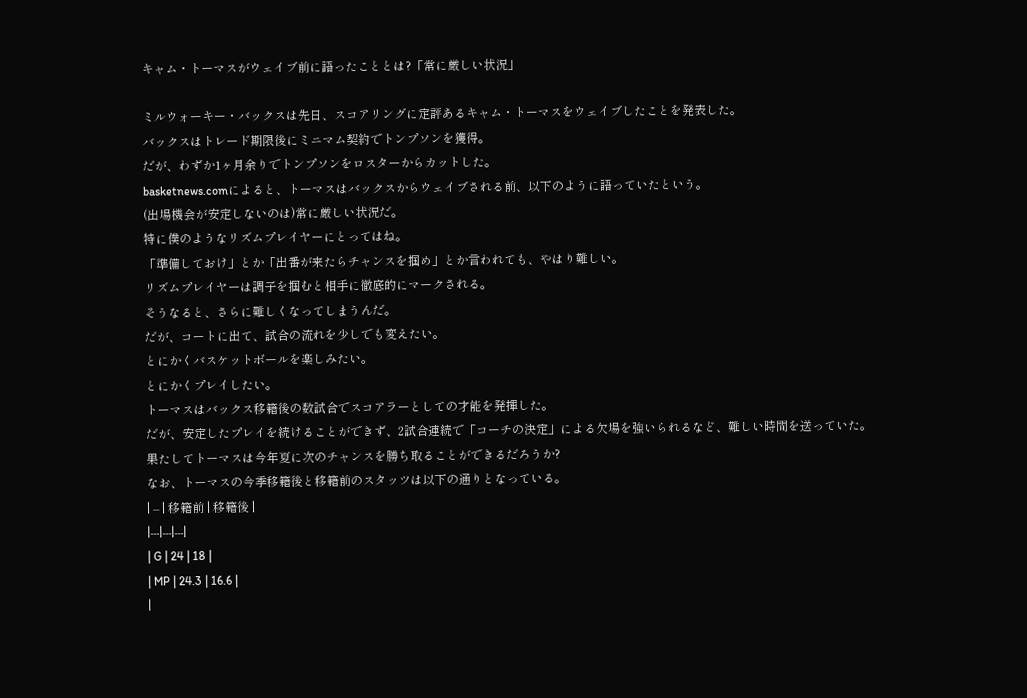キャム・トーマスがウェイブ前に語ったこととは?「常に厳しい状況」

ミルウォーキー・バックスは先日、スコアリングに定評あるキャム・トーマスをウェイブしたことを発表した。
バックスはトレード期限後にミニマム契約でトンプソンを獲得。
だが、わずか1ヶ月余りでトンプソンをロスターからカットした。
basketnews.comによると、トーマスはバックスからウェイブされる前、以下のように語っていたという。
(出場機会が安定しないのは)常に厳しい状況だ。
特に僕のようなリズムプレイヤーにとってはね。
「準備しておけ」とか「出番が来たらチャンスを掴め」とか言われても、やはり難しい。
リズムプレイヤーは調子を掴むと相手に徹底的にマークされる。
そうなると、さらに難しくなってしまうんだ。
だが、コートに出て、試合の流れを少しでも変えたい。
とにかくバスケットボールを楽しみたい。
とにかくプレイしたい。
トーマスはバックス移籍後の数試合でスコアラーとしての才能を発揮した。
だが、安定したプレイを続けることができず、2試合連続で「コーチの決定」による欠場を強いられるなど、難しい時間を送っていた。
果たしてトーマスは今年夏に次のチャンスを勝ち取ることができるだろうか?
なお、トーマスの今季移籍後と移籍前のスタッツは以下の通りとなっている。
| – | 移籍前 | 移籍後 |
|---|---|---|
| G | 24 | 18 |
| MP | 24.3 | 16.6 |
|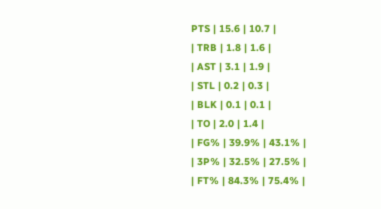PTS | 15.6 | 10.7 |
| TRB | 1.8 | 1.6 |
| AST | 3.1 | 1.9 |
| STL | 0.2 | 0.3 |
| BLK | 0.1 | 0.1 |
| TO | 2.0 | 1.4 |
| FG% | 39.9% | 43.1% |
| 3P% | 32.5% | 27.5% |
| FT% | 84.3% | 75.4% |